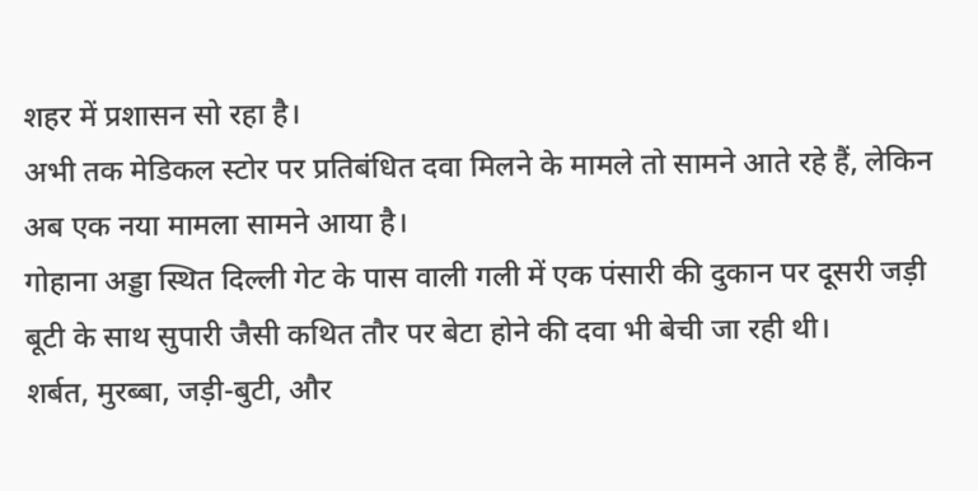शहर में प्रशासन सो रहा है।
अभी तक मेडिकल स्टोर पर प्रतिबंधित दवा मिलने के मामले तो सामने आते रहे हैं, लेकिन अब एक नया मामला सामने आया है।
गोहाना अड्डा स्थित दिल्ली गेट के पास वाली गली में एक पंसारी की दुकान पर दूसरी जड़ी बूटी के साथ सुपारी जैसी कथित तौर पर बेटा होने की दवा भी बेची जा रही थी।
शर्बत, मुरब्बा, जड़ी-बुटी, और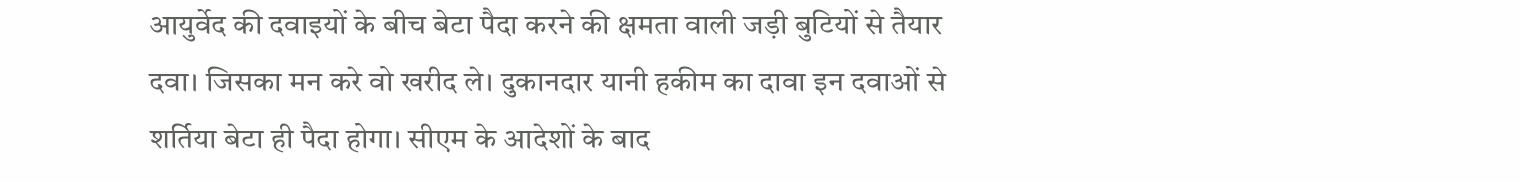आयुर्वेद की दवाइयों के बीच बेटा पैदा करने की क्षमता वाली जड़ी बुटियों से तैयार दवा। जिसका मन करे वो खरीद ले। दुकानदार यानी हकीम का दावा इन दवाओं से शर्तिया बेटा ही पैदा होगा। सीएम के आदेशों के बाद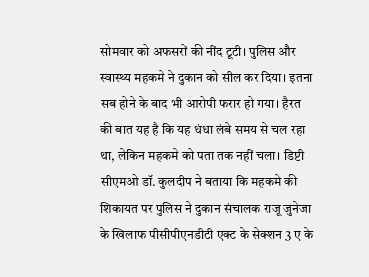सोमवार को अफसरों की नींद टूटी। पुलिस और स्वास्थ्य महकमे ने दुकान को सील कर दिया। इतना सब होने के बाद भी आरोपी फरार हो गया। हैरत की बात यह है कि यह धंधा लंबे समय से चल रहा था, लेकिन महकमे को पता तक नहीं चला। डिप्टी सीएमओ डॉ. कुलदीप ने बताया कि महकमे की शिकायत पर पुलिस ने दुकान संचालक राजू जुनेजा के खिलाफ पीसीपीएनडीटी एक्ट के सेक्शन 3 ए के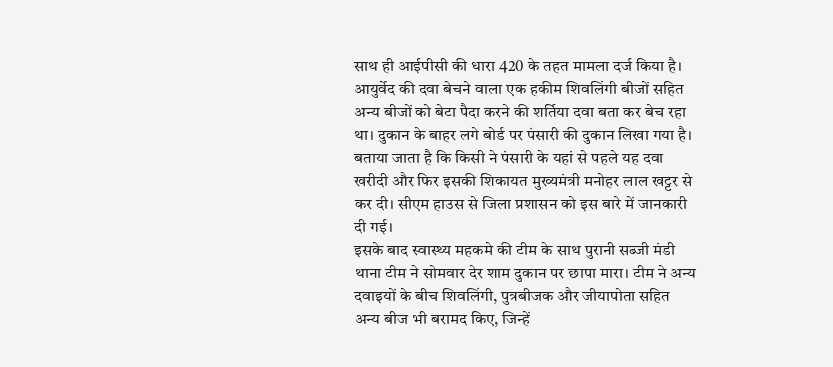साथ ही आईपीसी की धारा 420 के तहत मामला दर्ज किया है।
आयुर्वेद की दवा बेचने वाला एक हकीम शिवलिंगी बीजों सहित अन्य बीजों को बेटा पैदा करने की शर्तिया दवा बता कर बेच रहा था। दुकान के बाहर लगे बोर्ड पर पंसारी की दुकान लिखा गया है।
बताया जाता है कि किसी ने पंसारी के यहां से पहले यह दवा खरीदी और फिर इसकी शिकायत मुख्यमंत्री मनोहर लाल खट्टर से कर दी। सीएम हाउस से जिला प्रशासन को इस बारे में जानकारी दी गई।
इसके बाद स्वास्थ्य महकमे की टीम के साथ पुरानी सब्जी मंडी थाना टीम ने सोमवार देर शाम दुकान पर छापा मारा। टीम ने अन्य दवाइयों के बीच शिवलिंगी, पुत्रबीजक और जीयापोता सहित अन्य बीज भी बरामद किए, जिन्हें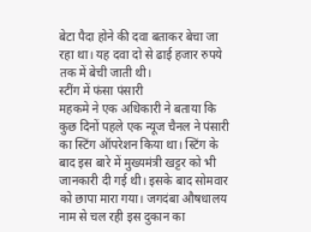बेटा पैदा होने की दवा बताकर बेचा जा रहा था। यह दवा दो से ढाई हजार रुपये तक में बेची जाती थी।
स्टींग में फंसा पंसारी
महकमे ने एक अधिकारी ने बताया कि कुछ दिनों पहले एक न्यूज चैनल ने पंसारी का स्टिंग ऑपरेशन किया था। स्टिंग के बाद इस बारे में मुख्यमंत्री खट्टर को भी जानकारी दी गई थी। इसके बाद सोमवार को छापा मारा गया। जगदंबा औषधालय नाम से चल रही इस दुकान का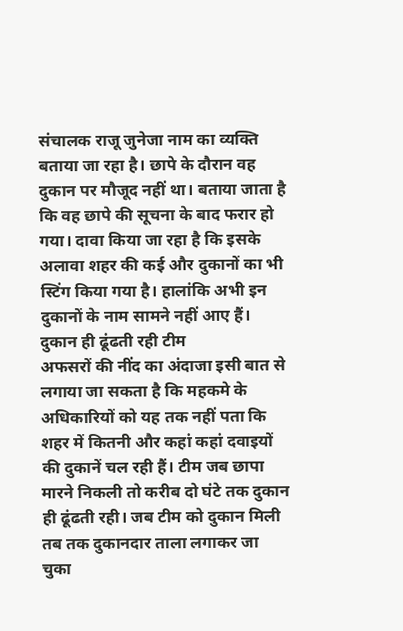संचालक राजू जुनेजा नाम का व्यक्ति बताया जा रहा है। छापे के दौरान वह दुकान पर मौजूद नहीं था। बताया जाता है कि वह छापे की सूचना के बाद फरार हो गया। दावा किया जा रहा है कि इसके अलावा शहर की कई और दुकानों का भी स्टिंग किया गया है। हालांकि अभी इन दुकानों के नाम सामने नहीं आए हैं।
दुकान ही ढूंढती रही टीम
अफसरों की नींद का अंदाजा इसी बात से लगाया जा सकता है कि महकमे के अधिकारियों को यह तक नहीं पता कि शहर में कितनी और कहां कहां दवाइयों की दुकानें चल रही हैं। टीम जब छापा मारने निकली तो करीब दो घंटे तक दुकान ही ढूंढती रही। जब टीम को दुकान मिली तब तक दुकानदार ताला लगाकर जा चुका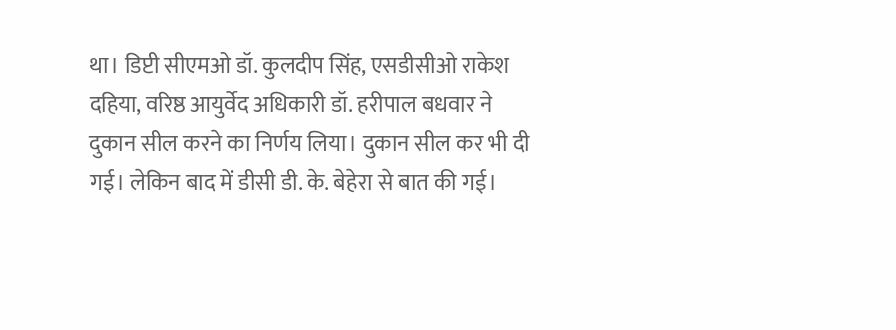था। डिप्टी सीएमओ डॉ. कुलदीप सिंह, एसडीसीओ राकेश दहिया, वरिष्ठ आयुर्वेद अधिकारी डॉ. हरीपाल बधवार ने दुकान सील करने का निर्णय लिया। दुकान सील कर भी दी गई। लेकिन बाद में डीसी डी. के. बेहेरा से बात की गई।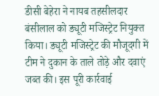डीसी बेहेरा ने नायब तहसीलदार बंसीलाल को ड्यूटी मजिस्ट्रेट नियुक्त किया। ड्यूटी मजिस्ट्रेट की मौजूदगी में टीम ने दुकान के ताले तोड़े और दवाएं जब्त की। इस पूरी कार्रवाई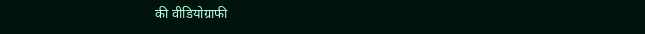की वीडियोग्राफी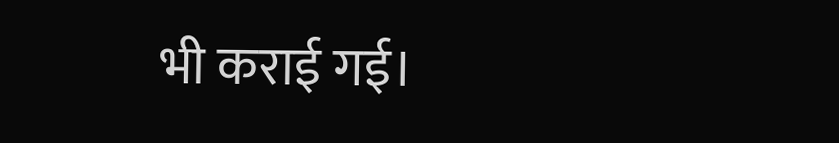भी कराई गई।